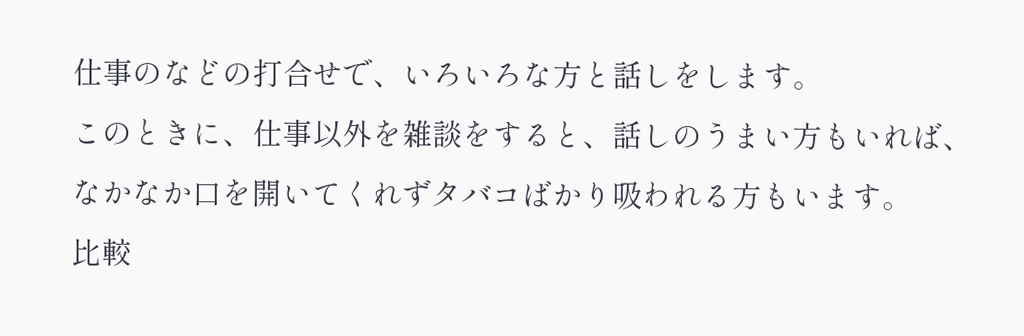仕事のなどの打合せで、いろいろな方と話しをします。
このときに、仕事以外を雑談をすると、話しのうまい方もいれば、
なかなか口を開いてくれずタバコばかり吸われる方もいます。
比較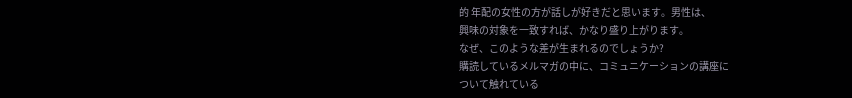的 年配の女性の方が話しが好きだと思います。男性は、
興味の対象を一致すれば、かなり盛り上がります。
なぜ、このような差が生まれるのでしょうか?
購読しているメルマガの中に、コミュニケーションの講座に
ついて触れている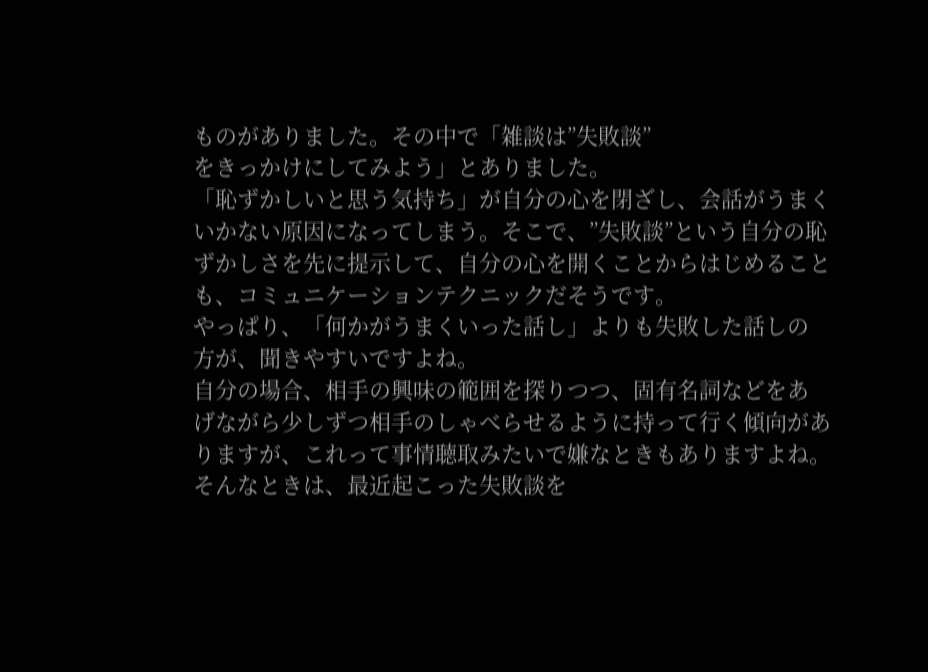ものがありました。その中で「雑談は”失敗談”
をきっかけにしてみよう」とありました。
「恥ずかしいと思う気持ち」が自分の心を閉ざし、会話がうまく
いかない原因になってしまう。そこで、”失敗談”という自分の恥
ずかしさを先に提示して、自分の心を開くことからはじめること
も、コミュニケーションテクニックだそうです。
やっぱり、「何かがうまくいった話し」よりも失敗した話しの
方が、聞きやすいですよね。
自分の場合、相手の興味の範囲を探りつつ、固有名詞などをあ
げながら少しずつ相手のしゃべらせるように持って行く傾向があ
りますが、これって事情聴取みたいで嫌なときもありますよね。
そんなときは、最近起こった失敗談を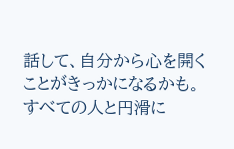話して、自分から心を開く
ことがきっかになるかも。
すべての人と円滑に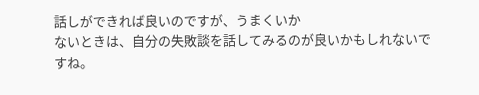話しができれば良いのですが、うまくいか
ないときは、自分の失敗談を話してみるのが良いかもしれないで
すね。